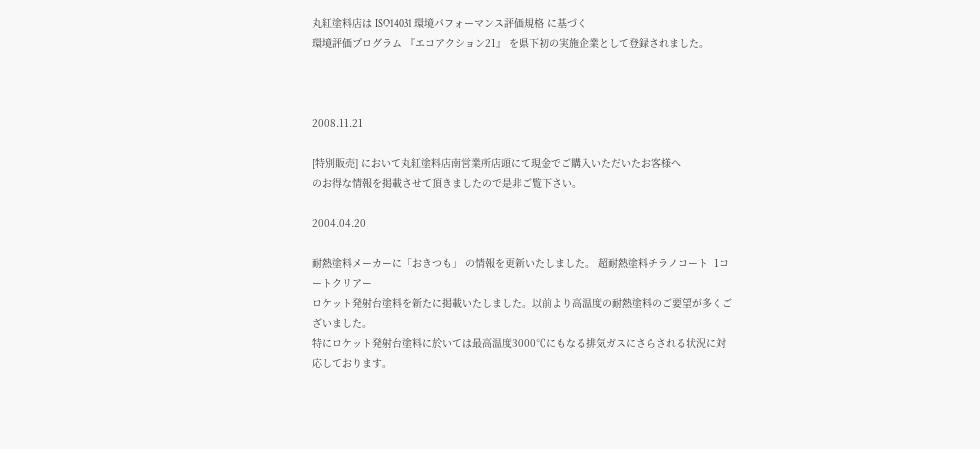丸紅塗料店は ISO14031 環境パフォーマンス評価規格 に基づく
環境評価プログラム 『エコアクション21』 を県下初の実施企業として登録されました。



2008.11.21

[特別販売] において丸紅塗料店南営業所店頭にて現金でご購入いただいたお客様へ
のお得な情報を掲載させて頂きましたので是非ご覧下さい。

2004.04.20

耐熱塗料メーカーに「おきつも」 の情報を更新いたしました。 超耐熱塗料チラノコート  1コートクリアー
ロケット発射台塗料を新たに掲載いたしました。以前より高温度の耐熱塗料のご要望が多くございました。
特にロケット発射台塗料に於いては最高温度3000℃にもなる排気ガスにさらされる状況に対応しております。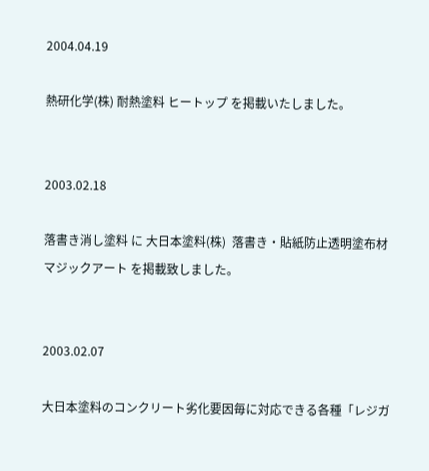2004.04.19

熱研化学(株) 耐熱塗料 ヒートップ を掲載いたしました。


2003.02.18

落書き消し塗料 に 大日本塗料(株)  落書き・貼紙防止透明塗布材 マジックアート を掲載致しました。


2003.02.07

大日本塗料のコンクリート劣化要因毎に対応できる各種「レジガ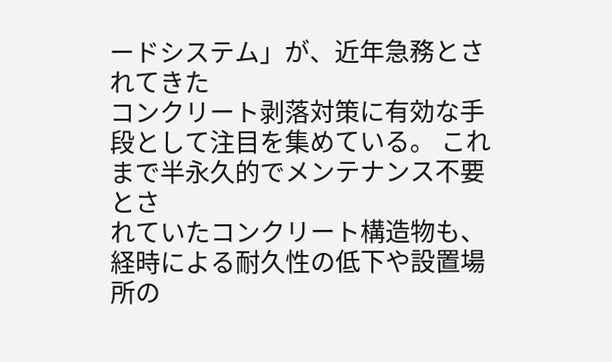ードシステム」が、近年急務とされてきた
コンクリート剥落対策に有効な手段として注目を集めている。 これまで半永久的でメンテナンス不要とさ
れていたコンクリート構造物も、経時による耐久性の低下や設置場所の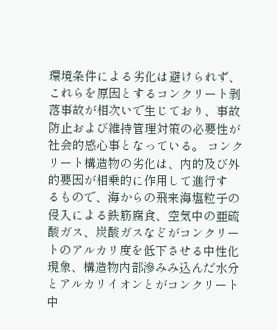環境条件による劣化は避けられず、
これらを原因とするコンクリート剥落事故が相次いで生じており、事故防止および維持管理対策の必要性が
社会的感心事となっている。 コンクリート構造物の劣化は、内的及び外的要因が相乗的に作用して進行す
るもので、海からの飛来海塩粒子の侵入による鉄筋腐食、空気中の亜硫酸ガス、炭酸ガスなどがコンクリー
トのアルカリ度を低下させる中性化現象、構造物内部滲みみ込んだ水分とアルカリイオンとがコンクリート中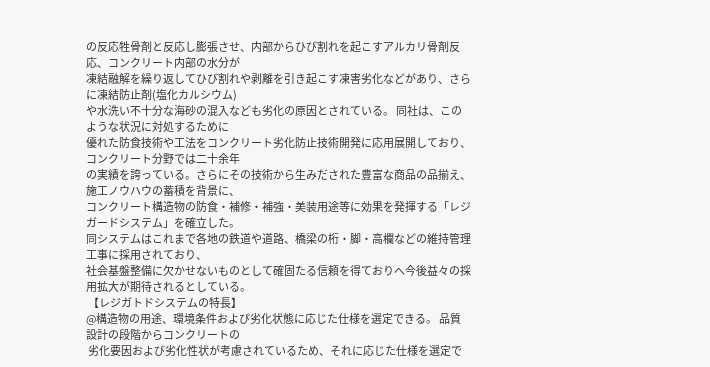の反応牲骨剤と反応し膨張させ、内部からひび割れを起こすアルカリ骨剤反応、コンクリート内部の水分が
凍結融解を繰り返してひび割れや剥離を引き起こす凍害劣化などがあり、さらに凍結防止剤(塩化カルシウム)
や水洗い不十分な海砂の混入なども劣化の原因とされている。 同社は、このような状況に対処するために
優れた防食技術や工法をコンクリート劣化防止技術開発に応用展開しており、コンクリート分野では二十余年
の実績を誇っている。さらにその技術から生みだされた豊富な商品の品揃え、施工ノウハウの蓄積を背景に、
コンクリート構造物の防食・補修・補強・美装用途等に効果を発揮する「レジガードシステム」を確立した。
同システムはこれまで各地の鉄道や道路、橋梁の桁・脚・高欄などの維持管理工事に採用されており、
社会基盤整備に欠かせないものとして確固たる信頼を得ておりへ今後益々の採用拡大が期待されるとしている。
 【レジガトドシステムの特長】
@構造物の用途、環境条件およぴ劣化状態に応じた仕様を選定できる。 品質設計の段階からコンクリートの
 劣化要因および劣化性状が考慮されているため、それに応じた仕様を選定で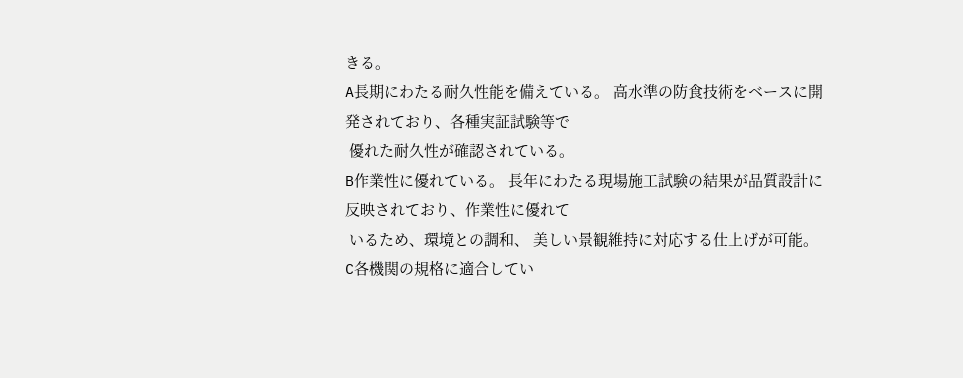きる。
A長期にわたる耐久性能を備えている。 高水準の防食技術をベースに開発されており、各種実証試験等で
 優れた耐久性が確認されている。
B作業性に優れている。 長年にわたる現場施工試験の結果が品質設計に反映されており、作業性に優れて
 いるため、環境との調和、 美しい景観維持に対応する仕上げが可能。
C各機関の規格に適合してい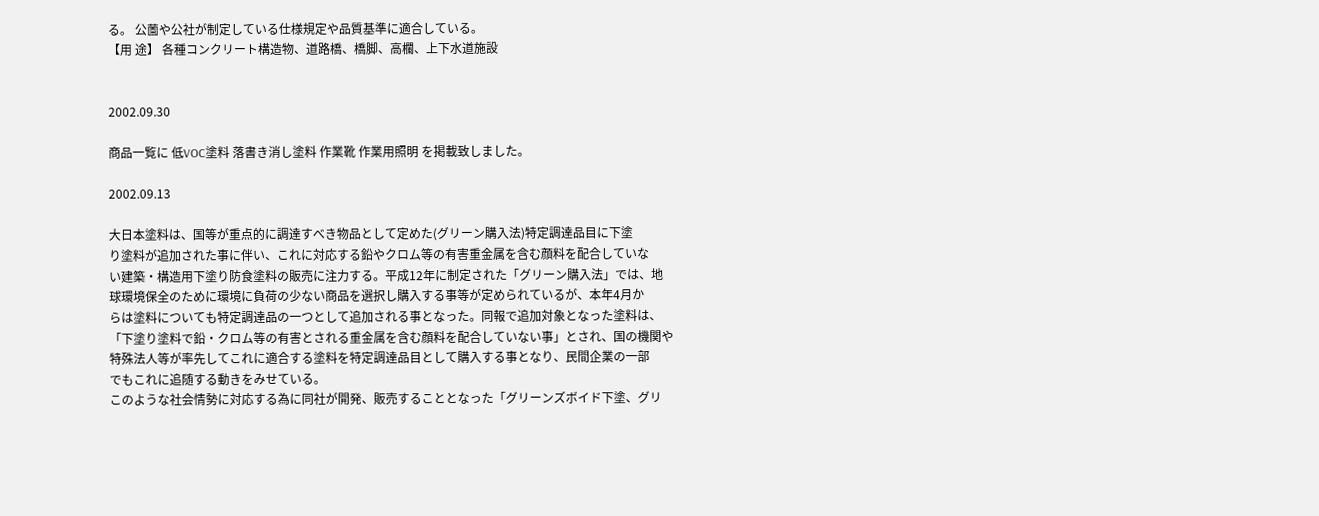る。 公薗や公社が制定している仕様規定や品質基準に適合している。
【用 途】 各種コンクリート構造物、道路橋、橋脚、高欄、上下水道施設


2002.09.30

商品一覧に 低VOC塗料 落書き消し塗料 作業靴 作業用照明 を掲載致しました。

2002.09.13

大日本塗料は、国等が重点的に調達すべき物品として定めた(グリーン購入法)特定調達品目に下塗
り塗料が追加された事に伴い、これに対応する鉛やクロム等の有害重金属を含む顔料を配合していな
い建築・構造用下塗り防食塗料の販売に注力する。平成12年に制定された「グリーン購入法」では、地
球環境保全のために環境に負荷の少ない商品を選択し購入する事等が定められているが、本年4月か
らは塗料についても特定調達品の一つとして追加される事となった。同報で追加対象となった塗料は、
「下塗り塗料で鉛・クロム等の有害とされる重金属を含む顔料を配合していない事」とされ、国の機関や
特殊法人等が率先してこれに適合する塗料を特定調達品目として購入する事となり、民間企業の一部
でもこれに追随する動きをみせている。
このような社会情勢に対応する為に同社が開発、販売することとなった「グリーンズボイド下塗、グリ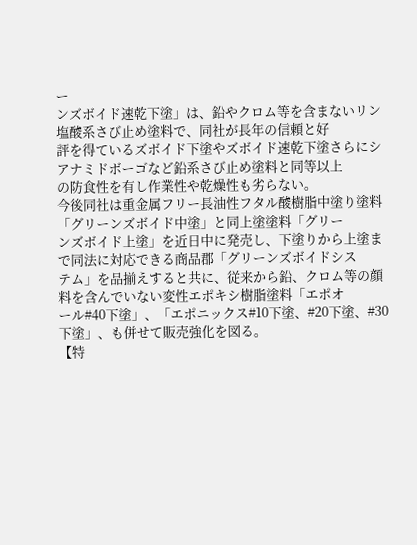ー
ンズボイド速乾下塗」は、鉛やクロム等を含まないリン塩酸系さび止め塗料で、同社が長年の信頼と好
評を得ているズボイド下塗やズボイド速乾下塗さらにシアナミドボーゴなど鉛系さび止め塗料と同等以上
の防食性を有し作業性や乾燥性も劣らない。
今後同社は重金属フリー長油性フタル酸樹脂中塗り塗料「グリーンズボイド中塗」と同上塗塗料「グリー
ンズボイド上塗」を近日中に発売し、下塗りから上塗まで同法に対応できる商品郡「グリーンズボイドシス
テム」を品揃えすると共に、従来から鉛、クロム等の顔料を含んでいない変性エポキシ樹脂塗料「エポオ
ール#40下塗」、「エポニックス#10下塗、#20下塗、#30下塗」、も併せて販売強化を図る。
【特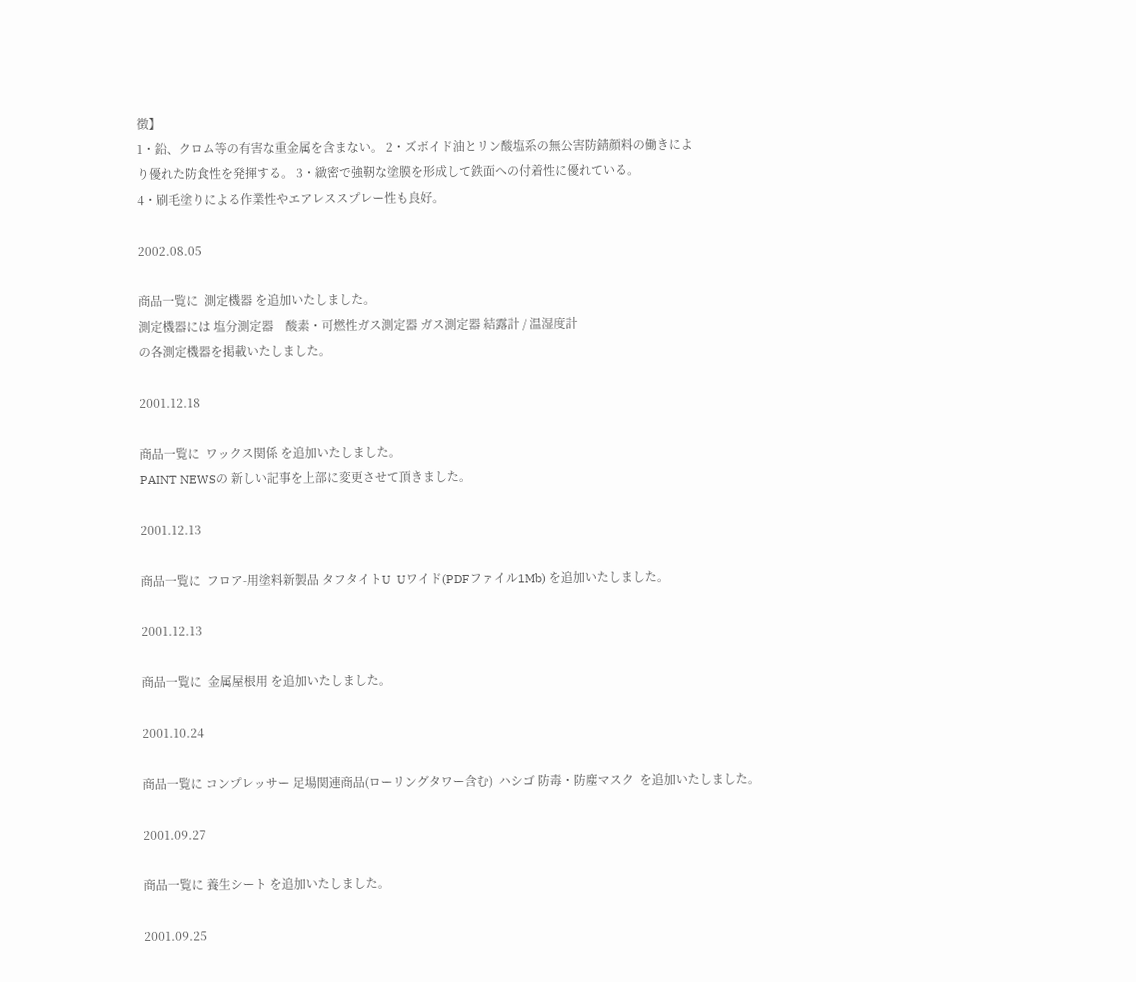徴】
1・鉛、クロム等の有害な重金属を含まない。 2・ズボイド油とリン酸塩系の無公害防錆顔料の働きによ
り優れた防食性を発揮する。 3・緻密で強靭な塗膜を形成して鉄面への付着性に優れている。
4・刷毛塗りによる作業性やエアレススプレー性も良好。

2002.08.05

商品一覧に  測定機器 を追加いたしました。
測定機器には 塩分測定器    酸素・可燃性ガス測定器 ガス測定器 結露計 / 温湿度計
の各測定機器を掲載いたしました。

2001.12.18

商品一覧に  ワックス関係 を追加いたしました。
PAINT NEWSの 新しい記事を上部に変更させて頂きました。

2001.12.13

商品一覧に  フロア-用塗料新製品 タフタイトU  Uワイド(PDFファイル1Mb) を追加いたしました。

2001.12.13

商品一覧に  金属屋根用 を追加いたしました。

2001.10.24

商品一覧に コンプレッサー 足場関連商品(ローリングタワー含む)  ハシゴ 防毒・防塵マスク  を追加いたしました。

2001.09.27

商品一覧に 養生シート を追加いたしました。

2001.09.25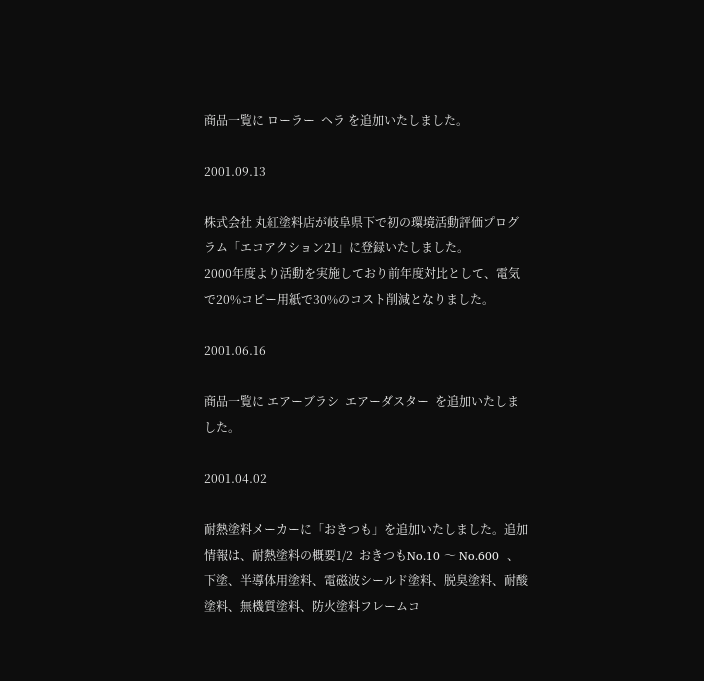商品一覧に ローラー  ヘラ を追加いたしました。

2001.09.13

株式会社 丸紅塗料店が岐阜県下で初の環境活動評価プログラム「エコアクション21」に登録いたしました。
2000年度より活動を実施しており前年度対比として、電気で20%コピー用紙で30%のコスト削減となりました。

2001.06.16

商品一覧に エアーブラシ  エアーダスター  を追加いたしました。

2001.04.02

耐熱塗料メーカーに「おきつも」を追加いたしました。追加情報は、耐熱塗料の概要1/2  おきつもNo.10 〜 No.600  、下塗、半導体用塗料、電磁波シールド塗料、脱臭塗料、耐酸塗料、無機質塗料、防火塗料フレームコ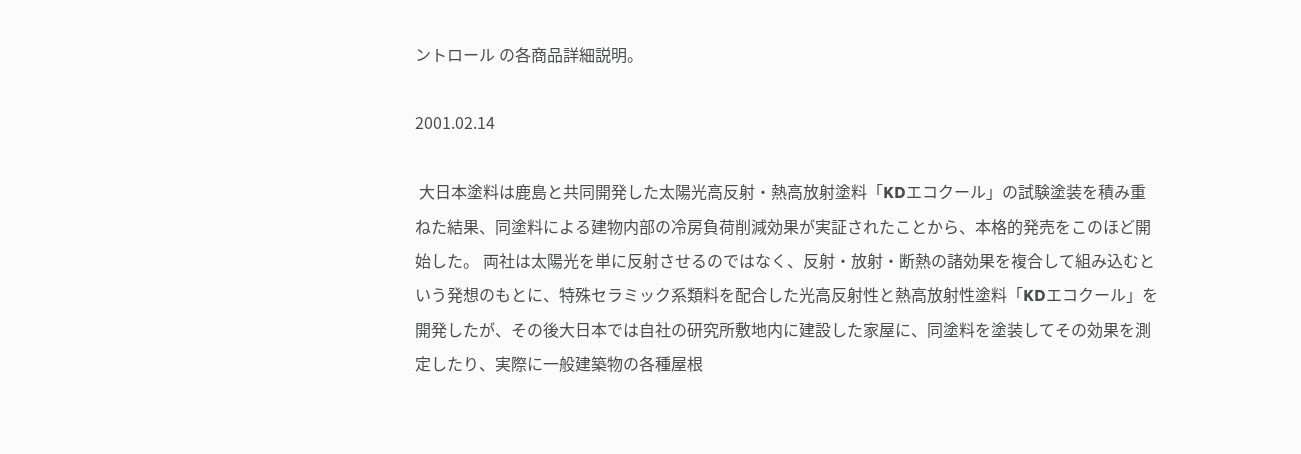ントロール の各商品詳細説明。

2001.02.14

 大日本塗料は鹿島と共同開発した太陽光高反射・熱高放射塗料「KDエコクール」の試験塗装を積み重ねた結果、同塗料による建物内部の冷房負荷削減効果が実証されたことから、本格的発売をこのほど開始した。 両社は太陽光を単に反射させるのではなく、反射・放射・断熱の諸効果を複合して組み込むという発想のもとに、特殊セラミック系類料を配合した光高反射性と熱高放射性塗料「KDエコクール」を開発したが、その後大日本では自社の研究所敷地内に建設した家屋に、同塗料を塗装してその効果を測定したり、実際に一般建築物の各種屋根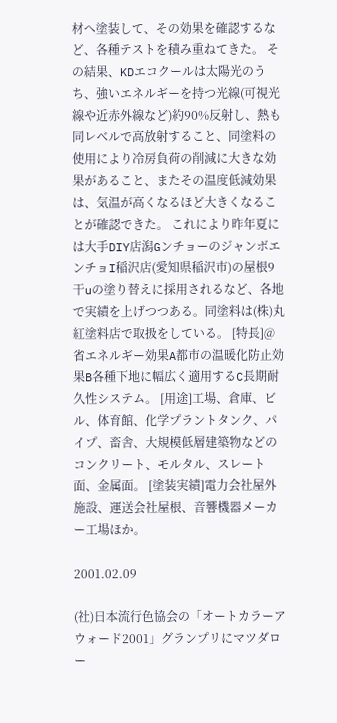材へ塗装して、その効果を確認するなど、各種テストを積み重ねてきた。 その結果、KDエコクールは太陽光のうち、強いエネルギーを持つ光線(可視光線や近赤外線など)約90%反射し、熱も同レベルで高放射すること、同塗料の使用により冷房負荷の削減に大きな効果があること、またその温度低減効果は、気温が高くなるほど大きくなることが確認できた。 これにより昨年夏には大手DIY店潟GンチョーのジャンボエンチョI稲沢店(愛知県稲沢市)の屋根9干uの塗り替えに採用されるなど、各地で実績を上げつつある。同塗料は(株)丸紅塗料店で取扱をしている。 [特長]@省エネルギー効果A都市の温暖化防止効果B各種下地に幅広く適用するC長期耐久性システム。 [用途]工場、倉庫、ビル、体育館、化学プラントタンク、パイプ、畜舎、大規模低層建築物などのコンクリート、モルタル、スレート面、金属面。 [塗装実績]電力会社屋外施設、運送会社屋根、音響機器メーカー工場ほか。

2001.02.09

(社)日本流行色協会の「オートカラーアウォード2001」グランプリにマツダロー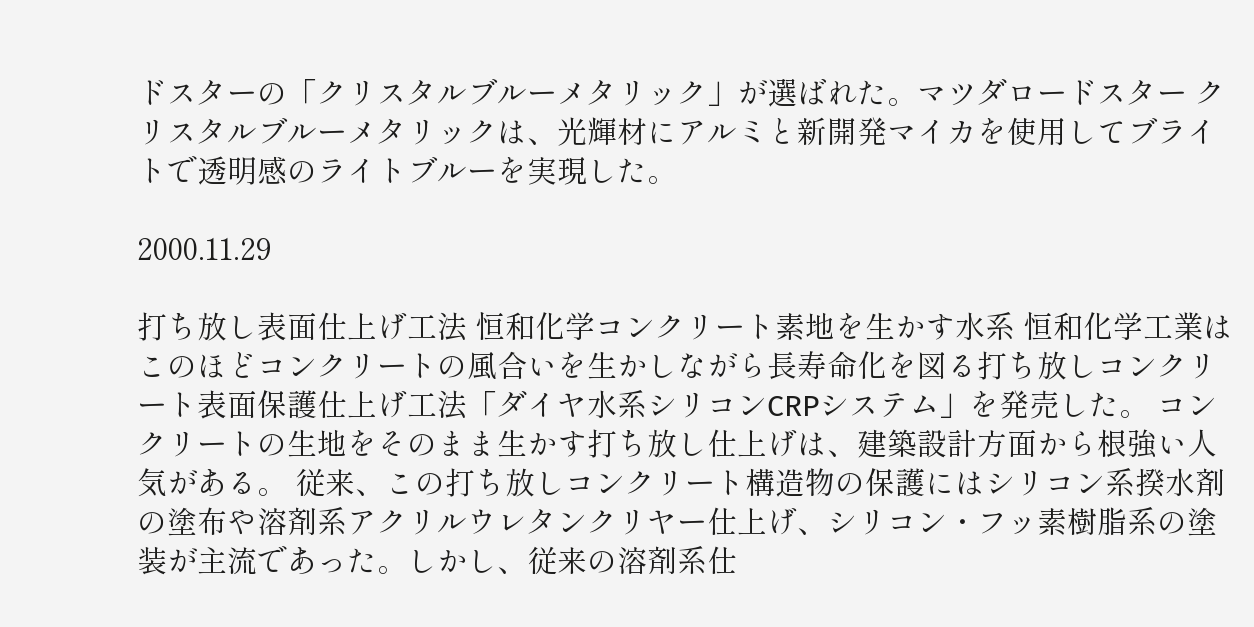ドスターの「クリスタルブルーメタリック」が選ばれた。マツダロードスター クリスタルブルーメタリックは、光輝材にアルミと新開発マイカを使用してブライトで透明感のライトブルーを実現した。

2000.11.29

打ち放し表面仕上げ工法 恒和化学コンクリート素地を生かす水系 恒和化学工業はこのほどコンクリートの風合いを生かしながら長寿命化を図る打ち放しコンクリート表面保護仕上げ工法「ダイヤ水系シリコンCRPシステム」を発売した。 コンクリートの生地をそのまま生かす打ち放し仕上げは、建築設計方面から根強い人気がある。 従来、この打ち放しコンクリート構造物の保護にはシリコン系揆水剤の塗布や溶剤系アクリルウレタンクリヤー仕上げ、シリコン・フッ素樹脂系の塗装が主流であった。しかし、従来の溶剤系仕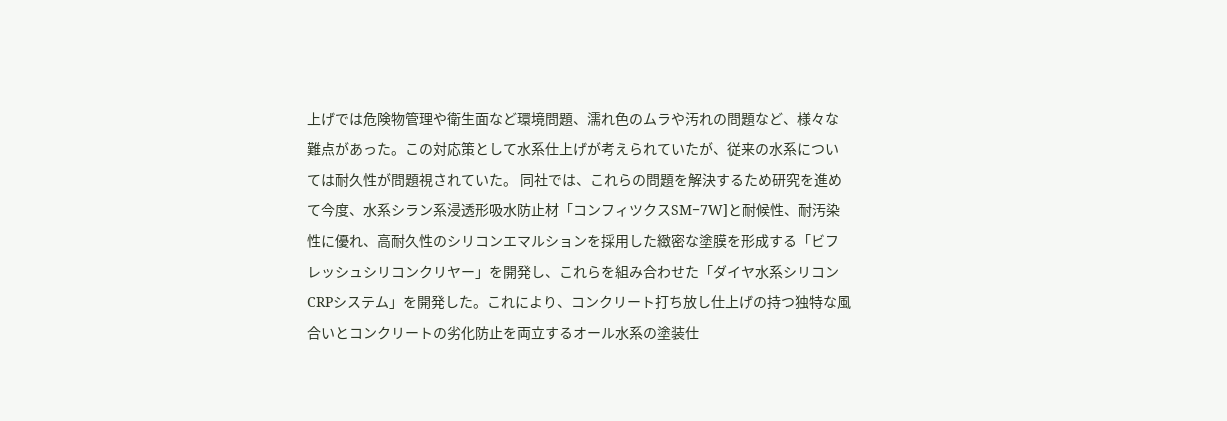上げでは危険物管理や衛生面など環境問題、濡れ色のムラや汚れの問題など、様々な難点があった。この対応策として水系仕上げが考えられていたが、従来の水系については耐久性が問題視されていた。 同社では、これらの問題を解決するため研究を進めて今度、水系シラン系浸透形吸水防止材「コンフィツクスSM−7W]と耐候性、耐汚染性に優れ、高耐久性のシリコンエマルションを採用した緻密な塗膜を形成する「ビフレッシュシリコンクリヤー」を開発し、これらを組み合わせた「ダイヤ水系シリコンCRPシステム」を開発した。これにより、コンクリート打ち放し仕上げの持つ独特な風合いとコンクリートの劣化防止を両立するオール水系の塗装仕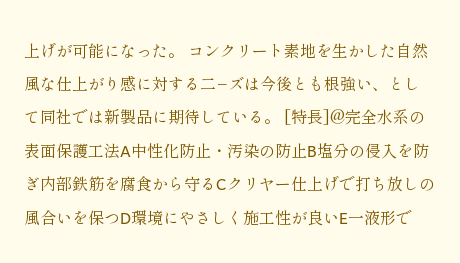上げが可能になった。 コンクリート素地を生かした自然風な仕上がり感に対する二−ズは今後とも根強い、として同社では新製品に期待している。 [特長]@完全水系の表面保護工法A中性化防止・汚染の防止B塩分の侵入を防ぎ内部鉄筋を腐食から守るCクリヤー仕上げで打ち放しの風合いを保つD環境にやさしく施工性が良いE一液形で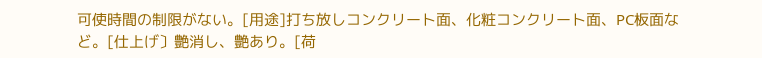可使時間の制限がない。[用途]打ち放しコンクリート面、化粧コンクリート面、PC板面など。[仕上げ〕艶消し、艶あり。[荷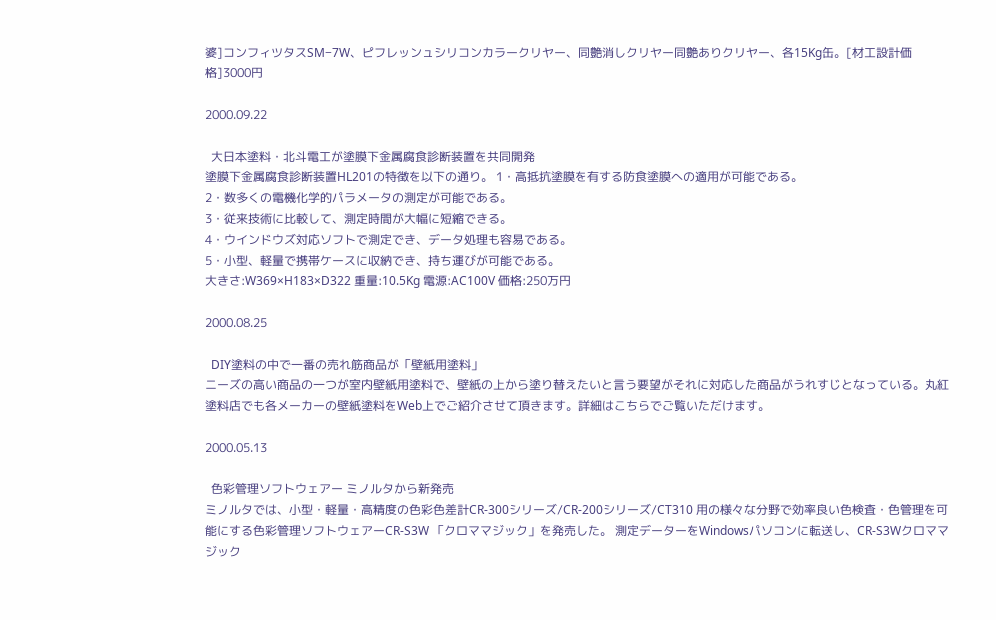婆]コンフィツタスSM−7W、ピフレッンュシリコンカラークリヤー、同艶消しクリヤー同艶ありクリヤー、各15Kg缶。[材工設計価格]3000円

2000.09.22

  大日本塗料・北斗電工が塗膜下金属腐食診断装置を共同開発
塗膜下金属腐食診断装置HL201の特徴を以下の通り。 1・高抵抗塗膜を有する防食塗膜への適用が可能である。
2・数多くの電機化学的パラメータの測定が可能である。
3・従来技術に比較して、測定時間が大幅に短縮できる。
4・ウインドウズ対応ソフトで測定でき、データ処理も容易である。
5・小型、軽量で携帯ケースに収納でき、持ち運びが可能である。
大きさ:W369×H183×D322 重量:10.5Kg 電源:AC100V 価格:250万円

2000.08.25

  DIY塗料の中で一番の売れ筋商品が「壁紙用塗料」
ニーズの高い商品の一つが室内壁紙用塗料で、壁紙の上から塗り替えたいと言う要望がそれに対応した商品がうれすじとなっている。丸紅塗料店でも各メーカーの壁紙塗料をWeb上でご紹介させて頂きます。詳細はこちらでご覧いただけます。

2000.05.13

  色彩管理ソフトウェアー ミノルタから新発売
ミノルタでは、小型・軽量・高精度の色彩色差計CR-300シリーズ/CR-200シリーズ/CT310 用の様々な分野で効率良い色検査・色管理を可能にする色彩管理ソフトウェアーCR-S3W 「クロママジック」を発売した。 測定データーをWindowsパソコンに転送し、CR-S3Wクロママジック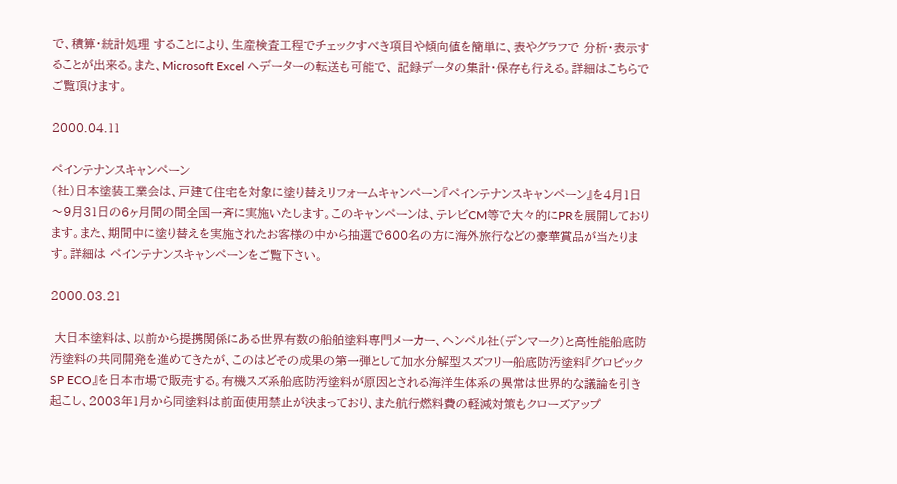で、積算・統計処理 することにより、生産検査工程でチェックすべき項目や傾向値を簡単に、表やグラフで 分析・表示することが出来る。また、Microsoft Excel へデーターの転送も可能で、 記録データの集計・保存も行える。詳細はこちらでご覧頂けます。

2000.04.11

ペインテナンスキャンペーン
(社)日本塗装工業会は、戸建て住宅を対象に塗り替えリフォームキャンペーン『ペインテナンスキャンペーン』を4月1日〜9月31日の6ヶ月間の間全国一斉に実施いたします。このキャンペーンは、テレビCM等で大々的にPRを展開しております。また、期間中に塗り替えを実施されたお客様の中から抽選で600名の方に海外旅行などの豪華賞品が当たります。詳細は ペインテナンスキャンペーンをご覧下さい。

2000.03.21

 大日本塗料は、以前から提携関係にある世界有数の船舶塗料専門メーカー、ヘンペル社(デンマーク)と高性能船底防汚塗料の共同開発を進めてきたが、このはどその成果の第一弾として加水分解型スズフリー船底防汚塗料『グロピックSP ECO』を日本市場で販売する。有機スズ系船底防汚塗料が原因とされる海洋生体系の異常は世界的な議論を引き起こし、2003年1月から同塗料は前面使用禁止が決まっており、また航行燃料費の軽減対策もクローズアップ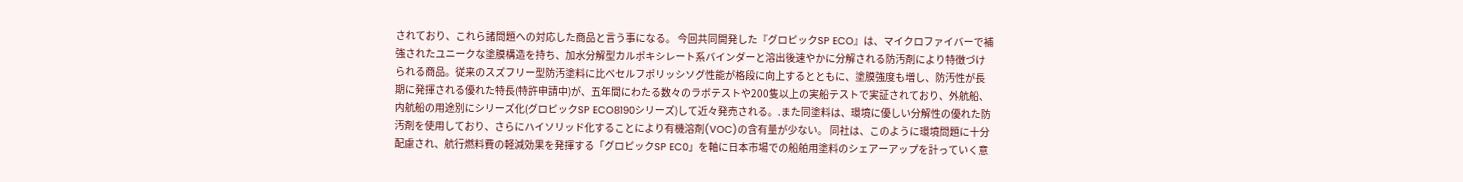されており、これら諸問題への対応した商品と言う事になる。 今回共同開発した『グロピックSP ECO』は、マイクロファイバーで補強されたユニークな塗膜構造を持ち、加水分解型カルポキシレート系バインダーと溶出後速やかに分解される防汚剤により特徴づけられる商品。従来のスズフリー型防汚塗料に比ベセルフポリッシソグ性能が格段に向上するとともに、塗膜強度も増し、防汚性が長期に発揮される優れた特長(特許申請中)が、五年間にわたる数々のラボテストや200隻以上の実船テストで実証されており、外航船、内航船の用途別にシリーズ化(グロピックSP ECO8190シリーズ)して近々発売される。.また同塗料は、環境に優しい分解性の優れた防汚剤を使用しており、さらにハイソリッド化することにより有機溶剤(VOC)の含有量が少ない。 同社は、このように環境問題に十分配慮され、航行燃料費の軽減効果を発揮する「グロピックSP EC0」を軸に日本市場での船舶用塗料のシェアーアップを計っていく意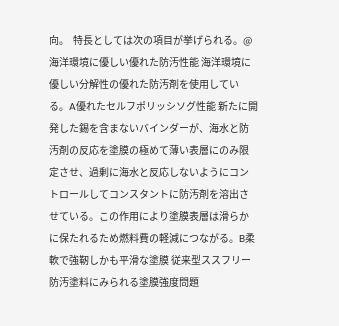向。  特長としては次の項目が挙げられる。@海洋環境に優しい優れた防汚性能 海洋環境に優しい分解性の優れた防汚剤を使用している。A優れたセルフポリッシソグ性能 新たに開発した錫を含まないバインダーが、海水と防汚剤の反応を塗膜の極めて薄い表層にのみ限定させ、過剰に海水と反応しないようにコントロールしてコンスタントに防汚剤を溶出させている。この作用により塗膜表層は滑らかに保たれるため燃料費の軽減につながる。B柔軟で強靭しかも平滑な塗膜 従来型ススフリー防汚塗料にみられる塗膜強度問題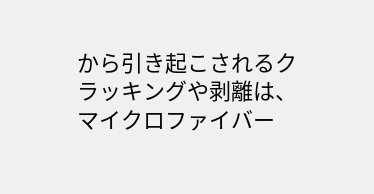から引き起こされるクラッキングや剥離は、マイクロファイバー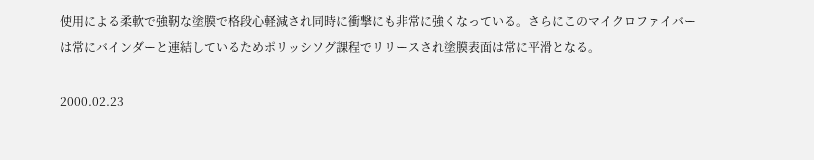使用による柔軟で強靭な塗膜で格段心軽減され同時に衝撃にも非常に強くなっている。さらにこのマイクロファイバーは常にバインダーと連結しているためポリッシソグ課程でリリースされ塗膜表面は常に平滑となる。

2000.02.23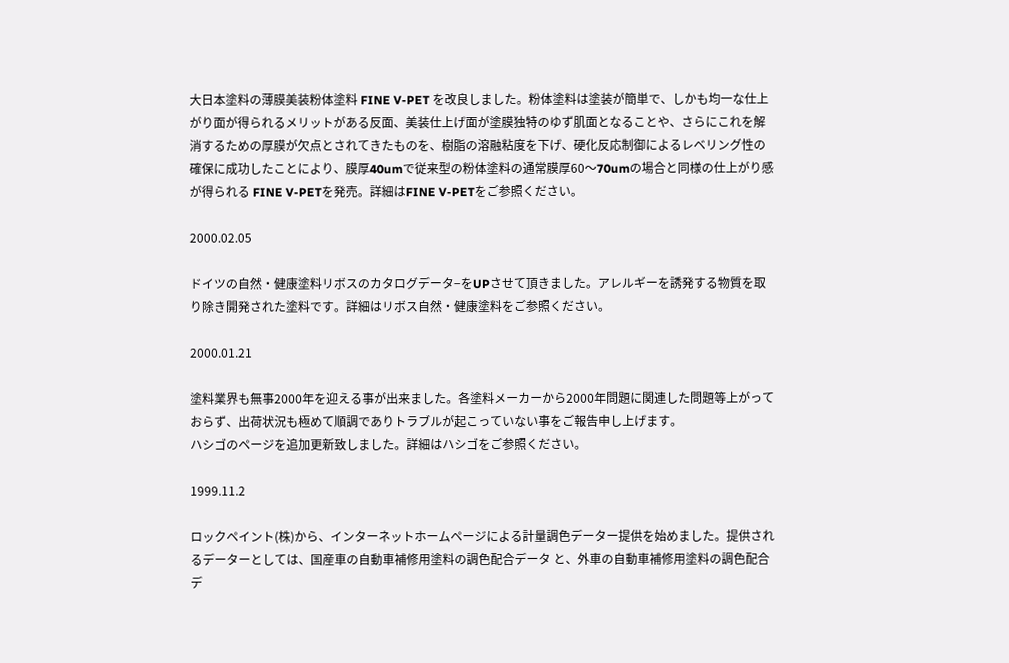大日本塗料の薄膜美装粉体塗料 FINE V-PET を改良しました。粉体塗料は塗装が簡単で、しかも均一な仕上がり面が得られるメリットがある反面、美装仕上げ面が塗膜独特のゆず肌面となることや、さらにこれを解消するための厚膜が欠点とされてきたものを、樹脂の溶融粘度を下げ、硬化反応制御によるレベリング性の確保に成功したことにより、膜厚40umで従来型の粉体塗料の通常膜厚60〜70umの場合と同様の仕上がり感が得られる FINE V-PETを発売。詳細はFINE V-PETをご参照ください。

2000.02.05

ドイツの自然・健康塗料リボスのカタログデータ−をUPさせて頂きました。アレルギーを誘発する物質を取り除き開発された塗料です。詳細はリボス自然・健康塗料をご参照ください。

2000.01.21

塗料業界も無事2000年を迎える事が出来ました。各塗料メーカーから2000年問題に関連した問題等上がっておらず、出荷状況も極めて順調でありトラブルが起こっていない事をご報告申し上げます。
ハシゴのページを追加更新致しました。詳細はハシゴをご参照ください。

1999.11.2

ロックペイント(株)から、インターネットホームページによる計量調色データー提供を始めました。提供されるデーターとしては、国産車の自動車補修用塗料の調色配合データ と、外車の自動車補修用塗料の調色配合デ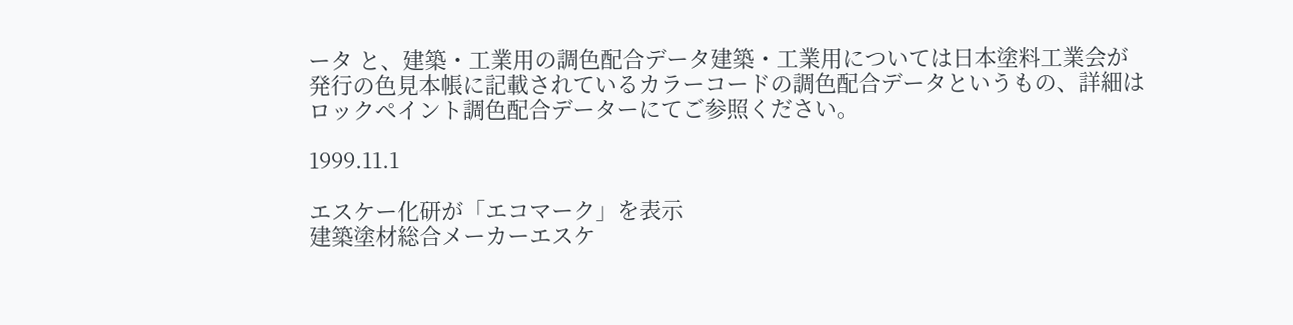ータ と、建築・工業用の調色配合データ建築・工業用については日本塗料工業会が発行の色見本帳に記載されているカラーコードの調色配合データというもの、詳細はロックペイント調色配合データーにてご参照ください。

1999.11.1

エスケー化研が「エコマーク」を表示
建築塗材総合メーカーエスケ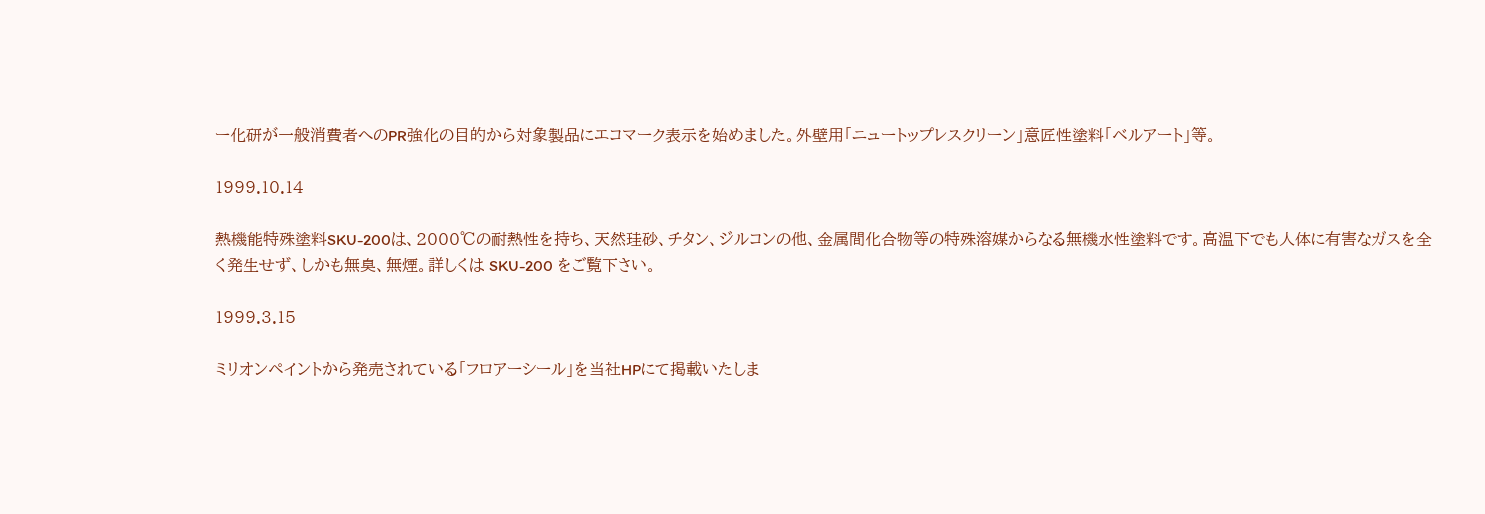ー化研が一般消費者へのPR強化の目的から対象製品にエコマーク表示を始めました。外壁用「ニュートップレスクリーン」意匠性塗料「ベルアート」等。

1999.10.14

熱機能特殊塗料SKU-200は、2000℃の耐熱性を持ち、天然珪砂、チタン、ジルコンの他、金属間化合物等の特殊溶媒からなる無機水性塗料です。高温下でも人体に有害なガスを全く発生せず、しかも無臭、無煙。詳しくは SKU-200 をご覧下さい。

1999.3.15

ミリオンペイントから発売されている「フロアーシール」を当社HPにて掲載いたしま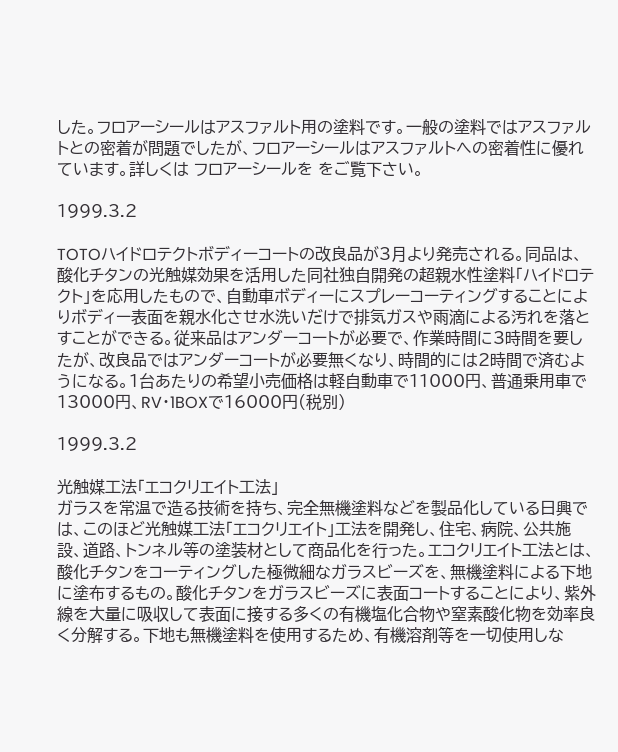した。フロアーシールはアスファルト用の塗料です。一般の塗料ではアスファルトとの密着が問題でしたが、フロアーシールはアスファルトへの密着性に優れています。詳しくは フロアーシールを をご覧下さい。

1999.3.2

TOTOハイドロテクトボディーコートの改良品が3月より発売される。同品は、酸化チタンの光触媒効果を活用した同社独自開発の超親水性塗料「ハイドロテクト」を応用したもので、自動車ボディーにスプレーコーティングすることによりボディー表面を親水化させ水洗いだけで排気ガスや雨滴による汚れを落とすことができる。従来品はアンダーコートが必要で、作業時間に3時間を要したが、改良品ではアンダーコートが必要無くなり、時間的には2時間で済むようになる。1台あたりの希望小売価格は軽自動車で11000円、普通乗用車で13000円、RV・1BOXで16000円(税別)

1999.3.2

光触媒工法「エコクリエイト工法」
ガラスを常温で造る技術を持ち、完全無機塗料などを製品化している日興では、このほど光触媒工法「エコクリエイト」工法を開発し、住宅、病院、公共施設、道路、トンネル等の塗装材として商品化を行った。エコクリエイト工法とは、酸化チタンをコーティングした極微細なガラスビーズを、無機塗料による下地に塗布するもの。酸化チタンをガラスビーズに表面コートすることにより、紫外線を大量に吸収して表面に接する多くの有機塩化合物や窒素酸化物を効率良く分解する。下地も無機塗料を使用するため、有機溶剤等を一切使用しな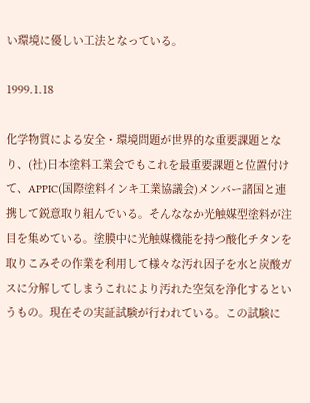い環境に優しい工法となっている。

1999.1.18

化学物質による安全・環境問題が世界的な重要課題となり、(社)日本塗料工業会でもこれを最重要課題と位置付けて、APPIC(国際塗料インキ工業協議会)メンバー諸国と連携して鋭意取り組んでいる。そんななか光触媒型塗料が注目を集めている。塗膜中に光触媒機能を持つ酸化チタンを取りこみその作業を利用して様々な汚れ因子を水と炭酸ガスに分解してしまうこれにより汚れた空気を浄化するというもの。現在その実証試験が行われている。この試験に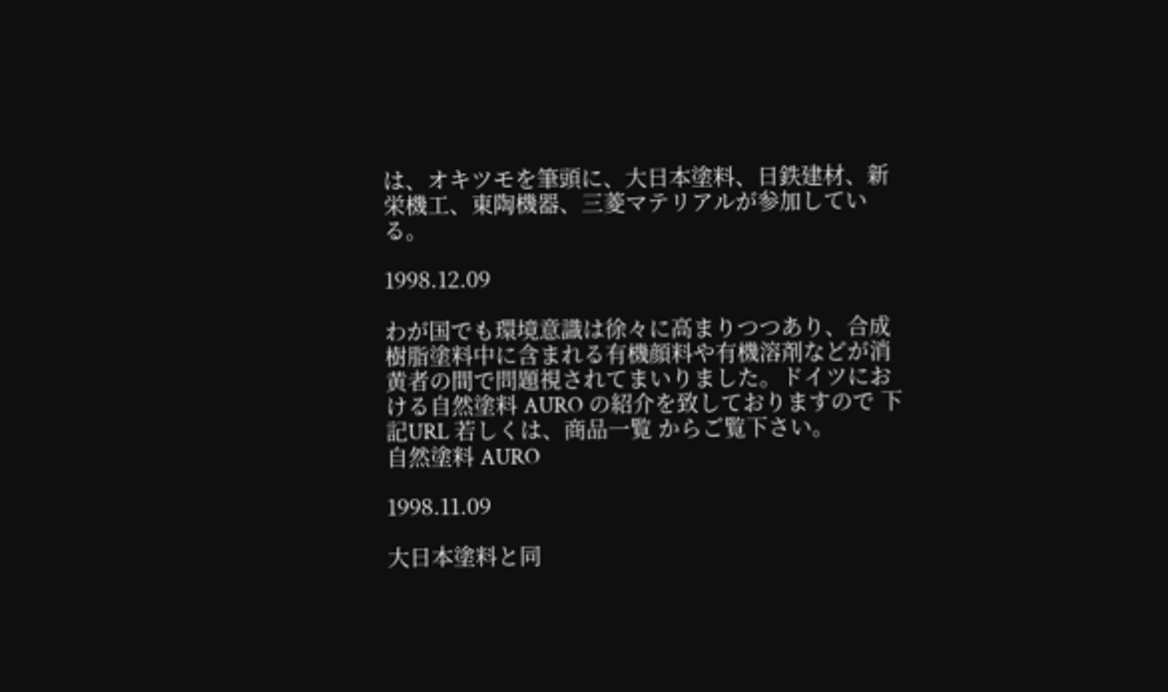は、オキツモを筆頭に、大日本塗料、日鉄建材、新栄機工、東陶機器、三菱マテリアルが参加している。

1998.12.09

わが国でも環境意識は徐々に高まりつつあり、合成樹脂塗料中に含まれる有機顔料や有機溶剤などが消黄者の間で問題視されてまいりました。ドイツにおける自然塗料 AURO の紹介を致しておりますので 下記URL 若しくは、商品一覧 からご覧下さい。
自然塗料 AURO

1998.11.09

大日本塗料と同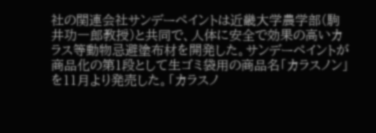社の関連会社サンデーペイントは近畿大学農学部(駒井功一郎教授)と共同で、人体に安全で効果の高いカラス等動物忌避塗布材を開発した。サンデーペイントが商品化の第1段として生ゴミ袋用の商品名「カラスノン」を11月より発売した。「カラスノ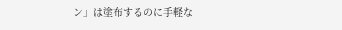ン」は塗布するのに手軽な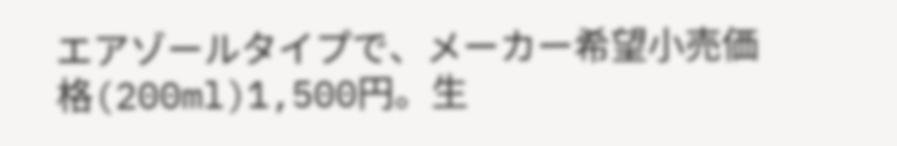エアゾールタイプで、メーカー希望小売価格(200ml)1,500円。生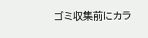ゴミ収集前にカラ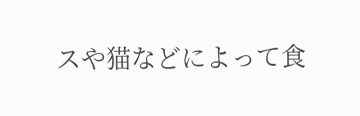スや猫などによって食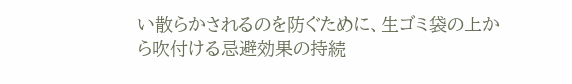い散らかされるのを防ぐために、生ゴミ袋の上から吹付ける忌避効果の持続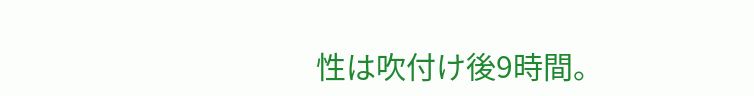性は吹付け後9時間。